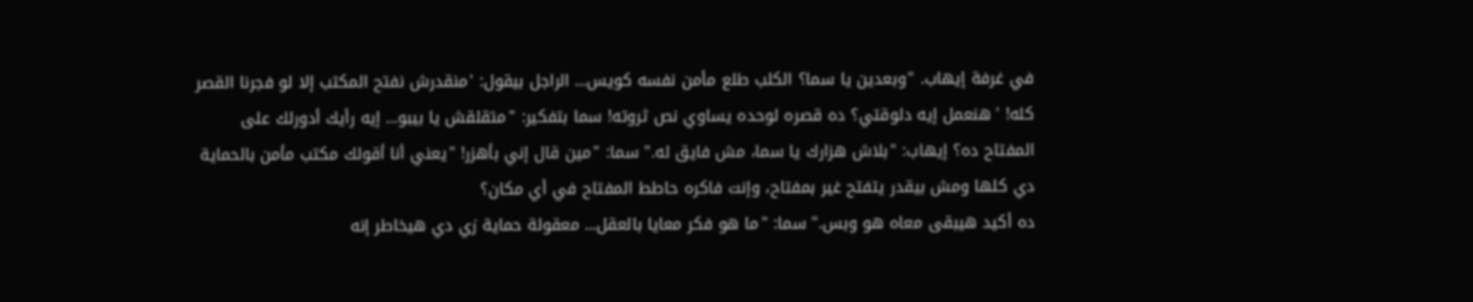في غرفة إيهاب. "وبعدين يا سما؟ الكلب طلع مأمن نفسه كويس... الراجل بيقول: 'منقدرش نفتح المكتب إلا لو فجرنا القصر كله! ' هنعمل إيه دلوقتي؟ ده قصره لوحده يساوي نص ثروته! سما بتفكير: "متقلقش يا بيبو... إيه رأيك أدورلك على المفتاح ده؟ إيهاب: "بلاش هزارك يا سما، مش فايق له." سما: "مين قال إني بأهزر! "يعني أنا أقولك مكتب مأمن بالحماية دي كلها ومش بيقدر يتفتح غير بمفتاح، وإنت فاكره حاطط المفتاح في أي مكان؟
ده أكيد هيبقى معاه هو وبس." سما: "ما هو فكر معايا بالعقل... معقولة حماية زي دي هيخاطر إنه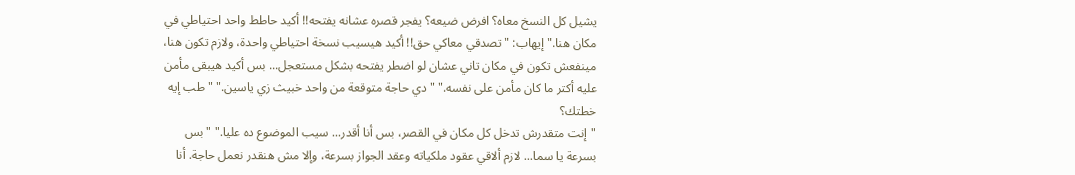يشيل كل النسخ معاه؟ افرض ضيعه؟ يفجر قصره عشانه يفتحه!! أكيد حاطط واحد احتياطي في مكان هنا." إيهاب: "تصدقي معاكي حق!! أكيد هيسيب نسخة احتياطي واحدة، ولازم تكون هنا، مينفعش تكون في مكان تاني عشان لو اضطر يفتحه بشكل مستعجل... بس أكيد هيبقى مأمن عليه أكتر ما كان مأمن على نفسه." "دي حاجة متوقعة من واحد خبيث زي ياسين." "طب إيه خطتك؟
"إنت متقدرش تدخل كل مكان في القصر، بس أنا أقدر... سيب الموضوع ده عليا." "بس بسرعة يا سما... لازم ألاقي عقود ملكياته وعقد الجواز بسرعة، وإلا مش هنقدر نعمل حاجة. أنا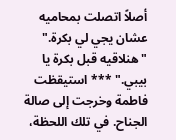أصلاً اتصلت بمحاميه عشان يجي لي بكرة." "هنلاقيه قبل بكرة يا بيبي." *** استيقظت فاطمة وخرجت إلى صالة الجناح. في تلك اللحظة،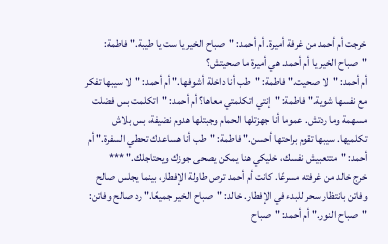خرجت أم أحمد من غرفة أميرة. أم أحمد: "صباح الخير يا ست يا طيبة." فاطمة: "صباح الخير يا أم أحمد. هي أميرة ما صحيتش؟
أم أحمد: "لا صحيت." فاطمة: "طب أنا داخلة أشوفها." أم أحمد: "لا سيبها تفكر مع نفسها شوية." فاطمة: "إنتي اتكلمتي معاها؟ أم أحمد: "اتكلمت بس فضلت مسهمة وما ردتش. عموما أنا جهزتلها الحمام وجبتلها هدوم نضيفة، بس بلاش تكلميها. سيبها تقوم براحتها أحسن." فاطمة: "طب أنا هساعدك تحطي السفرة." أم أحمد: "متتعبيش نفسك، خليكي هنا يمكن يصحى جوزك ويحتاجلك." ***
خرج خالد من غرفته مسرعًا. كانت أم أحمد ترص طاولة الإفطار، بينما يجلس صالح وفاتن بانتظار سحر للبدء في الإفطار. خالد: "صباح الخير جميعًا." رد صالح وفاتن: "صباح النور." أم أحمد: "صباح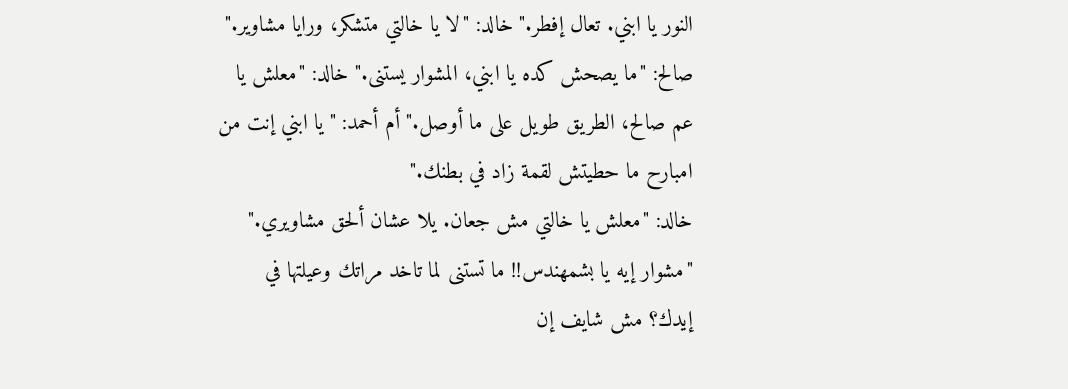النور يا ابني. تعال إفطر." خالد: "لا يا خالتي متشكر، ورايا مشاوير." صالح: "ما يصحش كده يا ابني، المشوار يستنى." خالد: "معلش يا عم صالح، الطريق طويل على ما أوصل." أم أحمد: "يا ابني إنت من امبارح ما حطيتش لقمة زاد في بطنك."
خالد: "معلش يا خالتي مش جعان. يلا عشان ألحق مشاويري." "مشوار إيه يا بشمهندس!! ما تستنى لما تاخد مراتك وعيلتها في إيدك؟ مش شايف إن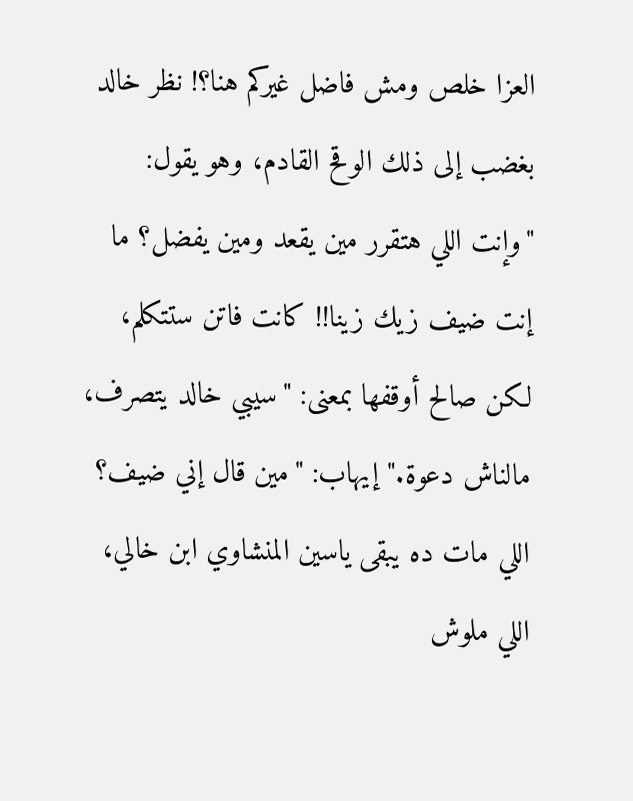العزا خلص ومش فاضل غيركم هنا؟! نظر خالد بغضب إلى ذلك الوقح القادم، وهو يقول: "وإنت اللي هتقرر مين يقعد ومين يفضل؟ ما إنت ضيف زيك زينا!! كانت فاتن ستتكلم، لكن صالح أوقفها بمعنى: "سيبي خالد يتصرف، مالناش دعوة." إيهاب: "مين قال إني ضيف؟
اللي مات ده يبقى ياسين المنشاوي ابن خالي، اللي ملوش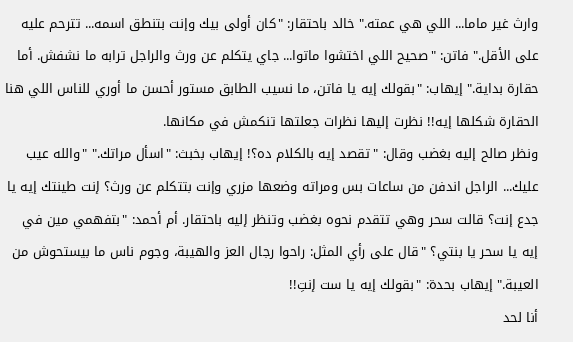وارث غير ماما... اللي هي عمته." خالد باحتقار: "كان أولى بيك وإنت بتنطق اسمه... تترحم عليه على الأقل." فاتن: "صحيح اللي اختشوا ماتوا... جاي يتكلم عن ورث والراجل ترابه ما نشفش. أما حقارة بداية." إيهاب: "بقولك إيه يا فاتن، ما نسيب الطابق مستور أحسن ما أوري للناس اللي هنا الحقارة شكلها إيه!! نظرت إليها نظرات جعلتها تنكمش في مكانها.
ونظر صالح إليه بغضب وقال: "تقصد إيه بالكلام ده؟! إيهاب بخبث: "اسأل مراتك." "والله عيب عليك... الراجل اندفن من ساعات بس ومراته وضعها مزري وإنت بتتكلم عن ورث؟ إنت طينتك إيه يا جدع إنت؟ قالت سحر وهي تتقدم نحوه بغضب وتنظر إليه باحتقار. أم أحمد: "بتفهمي مين في إيه يا سحر يا بنتي؟ "قال على رأي المثل: راحوا رجال العز والهيبة، وجوم ناس ما بيستحوش من العيبة." إيهاب بحدة: "بقولك إيه يا ست إنتِ!!
أنا لحد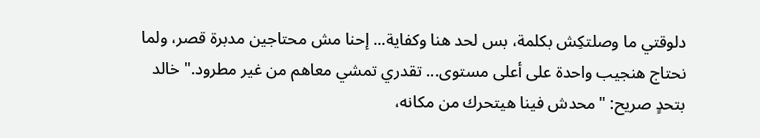دلوقتي ما وصلتكِش بكلمة، بس لحد هنا وكفاية... إحنا مش محتاجين مدبرة قصر، ولما نحتاج هنجيب واحدة على أعلى مستوى... تقدري تمشي معاهم من غير مطرود." خالد بتحدٍ صريح: "محدش فينا هيتحرك من مكانه،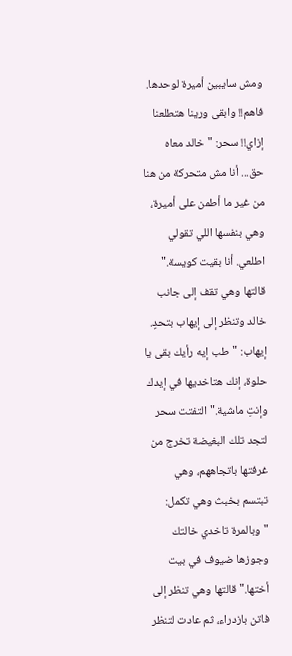ومش سايبين أميرة لوحدها. فاهم!! وابقى ورينا هتطلعنا إزاي!! سحر: "خالد معاه حق... أنا مش متحركة من هنا من غير ما أطمن على أميرة، وهي بنفسها اللي تقولي اطلعي. أنا بقيت كويسة."
قالتها وهي تقف إلى جانب خالد وتنظر إلى إيهاب بتحدٍ. إيهاب: "طب إيه رأيك بقى يا حلوة، إنك هتاخديها في إيدك وإنتِ ماشية." التفتت سحر لتجد تلك البغيضة تخرج من غرفتها باتجاههم، وهي تبتسم بخبث وهي تكمل: "وبالمرة تاخدي خالتك وجوزها ضيوف في بيت أختها." قالتها وهي تنظر إلى فاتن بازدراء، ثم عادت لتنظر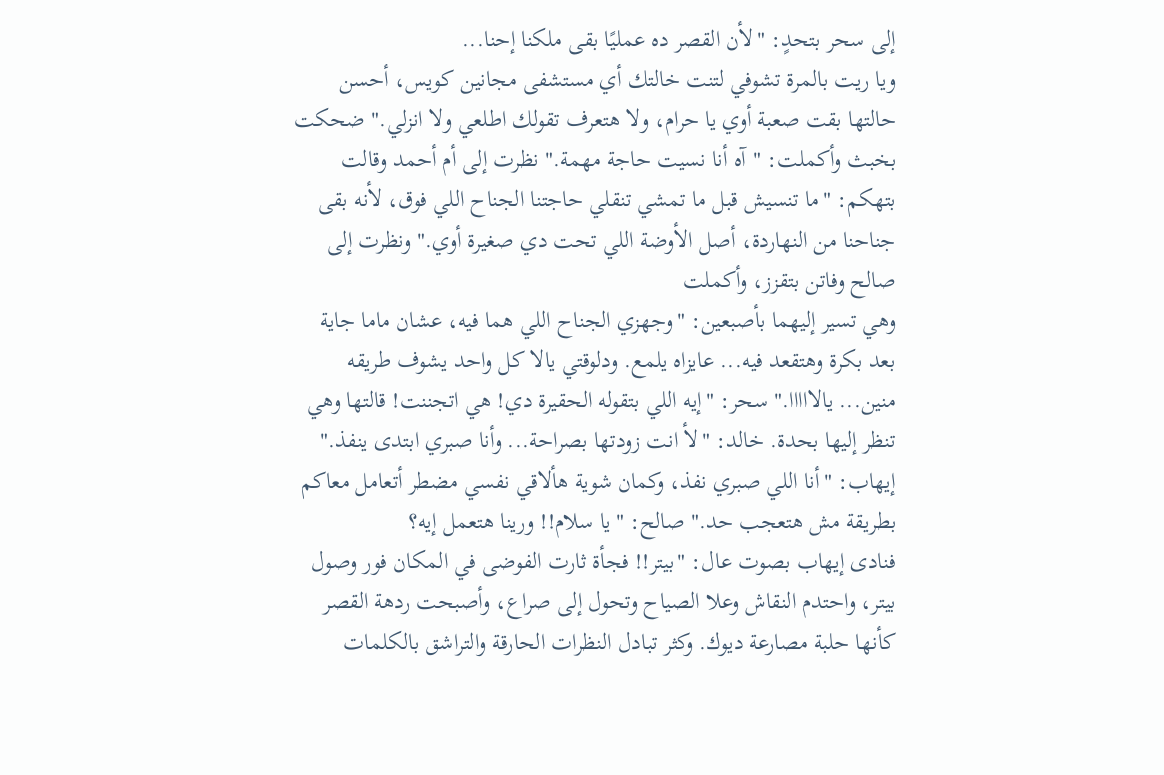إلى سحر بتحدٍ: "لأن القصر ده عمليًا بقى ملكنا إحنا...
ويا ريت بالمرة تشوفي لتنت خالتك أي مستشفى مجانين كويس، أحسن حالتها بقت صعبة أوي يا حرام، ولا هتعرف تقولك اطلعي ولا انزلي." ضحكت بخبث وأكملت: "آه أنا نسيت حاجة مهمة." نظرت إلى أم أحمد وقالت بتهكم: "ما تنسيش قبل ما تمشي تنقلي حاجتنا الجناح اللي فوق، لأنه بقى جناحنا من النهاردة، أصل الأوضة اللي تحت دي صغيرة أوي." ونظرت إلى صالح وفاتن بتقزز، وأكملت
وهي تسير إليهما بأصبعين: "وجهزي الجناح اللي هما فيه، عشان ماما جاية بعد بكرة وهتقعد فيه... عايزاه يلمع. ودلوقتي يالا كل واحد يشوف طريقه منين... يالااااا." سحر: "إيه اللي بتقوله الحقيرة دي! هي اتجننت! قالتها وهي تنظر إليها بحدة. خالد: "لأ انت زودتها بصراحة... وأنا صبري ابتدى ينفذ." إيهاب: "أنا اللي صبري نفذ، وكمان شوية هألاقي نفسي مضطر أتعامل معاكم بطريقة مش هتعجب حد." صالح: "يا سلام!! ورينا هتعمل إيه؟
فنادى إيهاب بصوت عال: "بيتر!! فجأة ثارت الفوضى في المكان فور وصول بيتر، واحتدم النقاش وعلا الصياح وتحول إلى صراع، وأصبحت ردهة القصر كأنها حلبة مصارعة ديوك. وكثر تبادل النظرات الحارقة والتراشق بالكلمات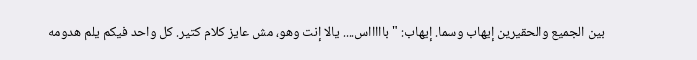بين الجميع والحقيرين إيهاب وسما. إيهاب: "باااااس.... يالا إنت وهو، مش عايز كلام كتير. كل واحد فيكم يلم هدومه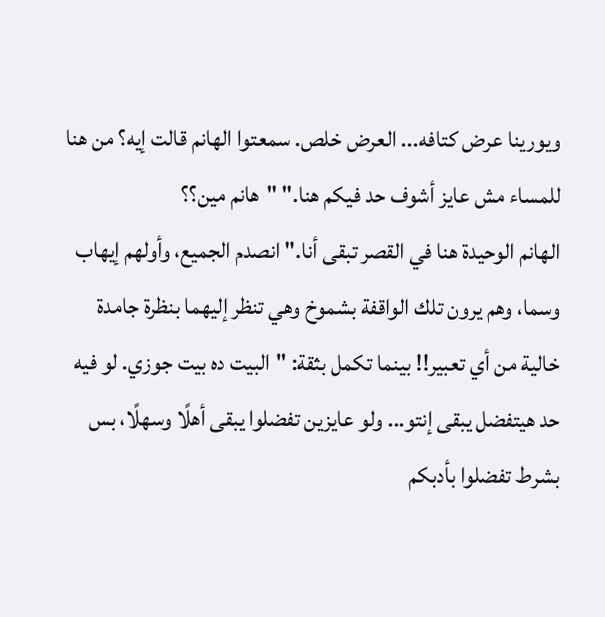ويورينا عرض كتافه... العرض خلص. سمعتوا الهانم قالت إيه؟ من هنا للمساء مش عايز أشوف حد فيكم هنا." "هانم مين؟؟
الهانم الوحيدة هنا في القصر تبقى أنا." انصدم الجميع، وأولهم إيهاب وسما، وهم يرون تلك الواقفة بشموخ وهي تنظر إليهما بنظرة جامدة خالية من أي تعبير!! بينما تكمل بثقة: "البيت ده بيت جوزي. لو فيه حد هيتفضل يبقى إنتو... ولو عايزين تفضلوا يبقى أهلًا وسهلًا، بس بشرط تفضلوا بأدبكم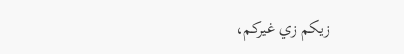زيكم زي غيركم،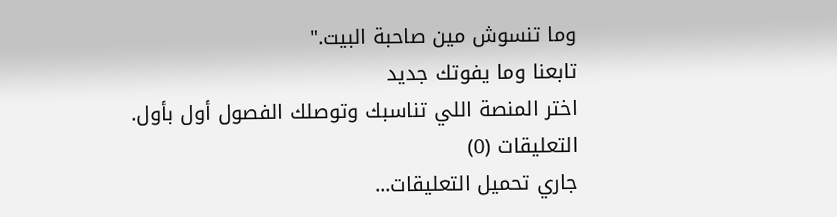وما تنسوش مين صاحبة البيت."
تابعنا وما يفوتك جديد
اختر المنصة اللي تناسبك وتوصلك الفصول أول بأول.
التعليقات (0)
جاري تحميل التعليقات...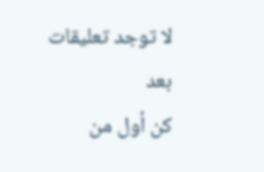لا توجد تعليقات بعد
كن أول من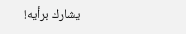يشارك برأيه!